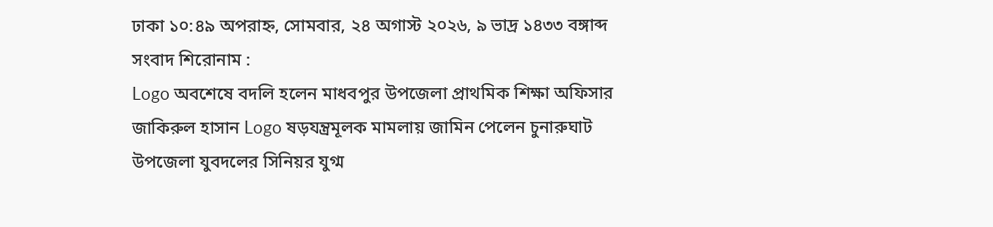ঢাকা ১০:৪৯ অপরাহ্ন, সোমবার, ২৪ অগাস্ট ২০২৬, ৯ ভাদ্র ১৪৩৩ বঙ্গাব্দ
সংবাদ শিরোনাম :
Logo অবশেষে বদলি হলেন মাধবপুর উপজেলা প্রাথমিক শিক্ষা অফিসার জাকিরুল হাসান Logo ষড়যন্ত্রমূলক মামলায় জামিন পেলেন চুনারুঘাট উপজেলা যুবদলের সিনিয়র যুগ্ম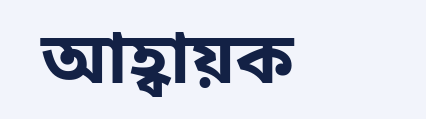আহ্বায়ক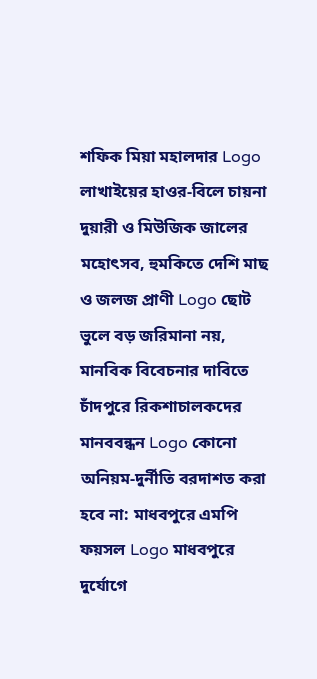শফিক মিয়া মহালদার Logo লাখাইয়ের হাওর-বিলে চায়না দুয়ারী ও মিউজিক জালের মহোৎসব, হুমকিতে দেশি মাছ ও জলজ প্রাণী Logo ছোট ভুলে বড় জরিমানা নয়, মানবিক বিবেচনার দাবিতে চাঁদপুরে রিকশাচালকদের মানববন্ধন Logo কোনো অনিয়ম-দুর্নীতি বরদাশত করা হবে না: মাধবপুরে এমপি ফয়সল Logo মাধবপুরে দুর্যোগে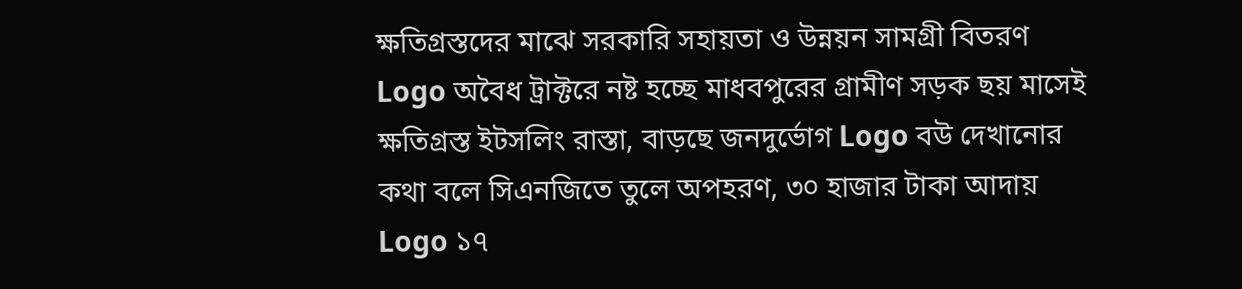ক্ষতিগ্রস্তদের মাঝে সরকারি সহায়তা ও উন্নয়ন সামগ্রী বিতরণ Logo অবৈধ ট্রাক্টরে নষ্ট হচ্ছে মাধবপুরের গ্রামীণ সড়ক ছয় মাসেই ক্ষতিগ্রস্ত ইটসলিং রাস্তা, বাড়ছে জনদুর্ভোগ Logo বউ দেখানোর কথা বলে সিএনজিতে তুলে অপহরণ, ৩০ হাজার টাকা আদায় Logo ১৭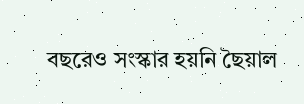বছরেও সংস্কার হয়নি ছৈয়াল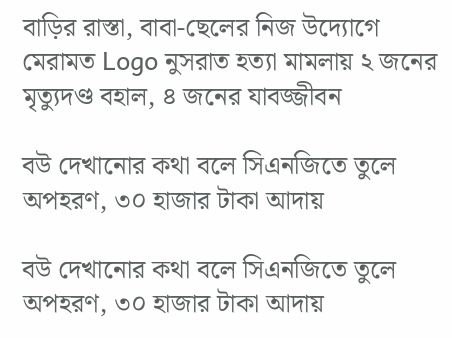বাড়ির রাস্তা, বাবা-ছেলের নিজ উদ্যোগে মেরামত Logo নুসরাত হত্যা মামলায় ২ জনের মৃত্যুদণ্ড বহাল, ৪ জনের যাবজ্জীবন

বউ দেখানোর কথা বলে সিএনজিতে তুলে অপহরণ, ৩০ হাজার টাকা আদায়

বউ দেখানোর কথা বলে সিএনজিতে তুলে অপহরণ, ৩০ হাজার টাকা আদায়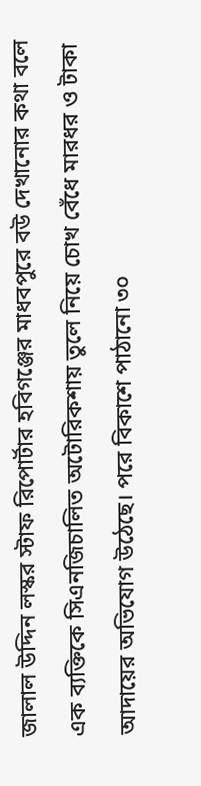জালাল উদ্দিন লস্কর স্টাফ রিপোর্টার হবিগঞ্জের মাধবপুরে বউ দেখানোর কথা বলে এক ব্যক্তিকে সিএনজিচালিত অটোরিকশায় তুলে নিয়ে চোখ বেঁধে মারধর ও টাকা আদায়ের অভিযোগ উঠেছে। পরে বিকাশে পাঠানো ৩০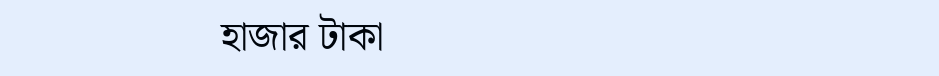হাজার টাকা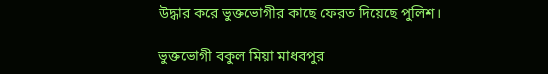উদ্ধার করে ভুক্তভোগীর কাছে ফেরত দিয়েছে পুলিশ।

ভুক্তভোগী বকুল মিয়া মাধবপুর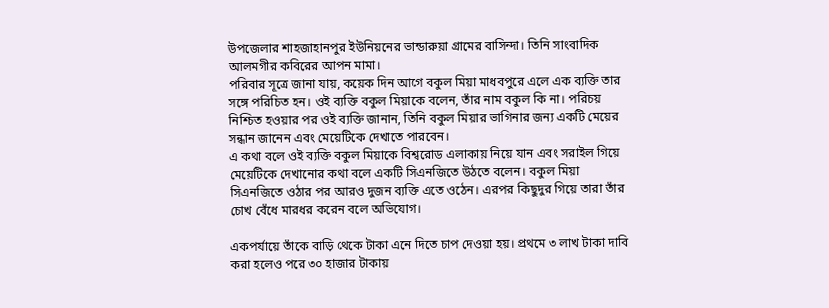উপজেলার শাহজাহানপুর ইউনিয়নের ভান্ডারুয়া গ্রামের বাসিন্দা। তিনি সাংবাদিক আলমগীর কবিরের আপন মামা।
পরিবার সূত্রে জানা যায়, কয়েক দিন আগে বকুল মিয়া মাধবপুরে এলে এক ব্যক্তি তার সঙ্গে পরিচিত হন। ওই ব্যক্তি বকুল মিয়াকে বলেন, তাঁর নাম বকুল কি না। পরিচয় নিশ্চিত হওয়ার পর ওই ব্যক্তি জানান, তিনি বকুল মিয়ার ভাগিনার জন্য একটি মেয়ের সন্ধান জানেন এবং মেয়েটিকে দেখাতে পারবেন।
এ কথা বলে ওই ব্যক্তি বকুল মিয়াকে বিশ্বরোড এলাকায় নিয়ে যান এবং সরাইল গিয়ে মেয়েটিকে দেখানোর কথা বলে একটি সিএনজিতে উঠতে বলেন। বকুল মিয়া সিএনজিতে ওঠার পর আরও দুজন ব্যক্তি এতে ওঠেন। এরপর কিছুদুর গিয়ে তারা তাঁর চোখ বেঁধে মারধর করেন বলে অভিযোগ।

একপর্যায়ে তাঁকে বাড়ি থেকে টাকা এনে দিতে চাপ দেওয়া হয়। প্রথমে ৩ লাখ টাকা দাবি করা হলেও পরে ৩০ হাজার টাকায়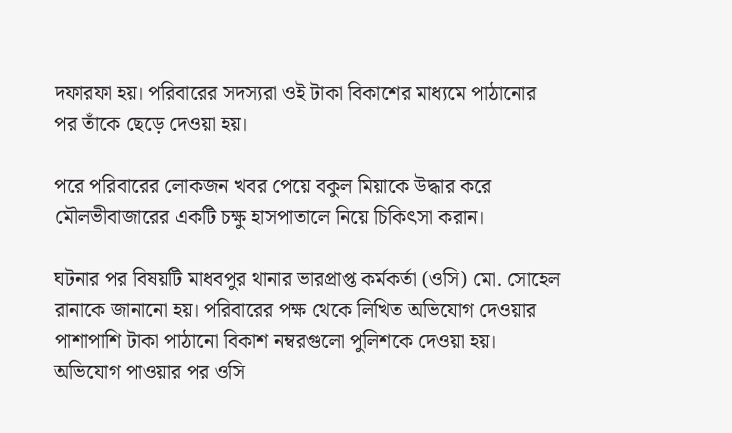দফারফা হয়। পরিবারের সদস্যরা ওই টাকা বিকাশের মাধ্যমে পাঠানোর পর তাঁকে ছেড়ে দেওয়া হয়।

পরে পরিবারের লোকজন খবর পেয়ে বকুল মিয়াকে উদ্ধার করে মৌলভীবাজারের একটি চক্ষু হাসপাতালে নিয়ে চিকিৎসা করান।

ঘটনার পর বিষয়টি মাধবপুর থানার ভারপ্রাপ্ত কর্মকর্তা (ওসি) মো. সোহেল রানাকে জানানো হয়। পরিবারের পক্ষ থেকে লিখিত অভিযোগ দেওয়ার পাশাপাশি টাকা পাঠানো বিকাশ নম্বরগুলো পুলিশকে দেওয়া হয়। অভিযোগ পাওয়ার পর ওসি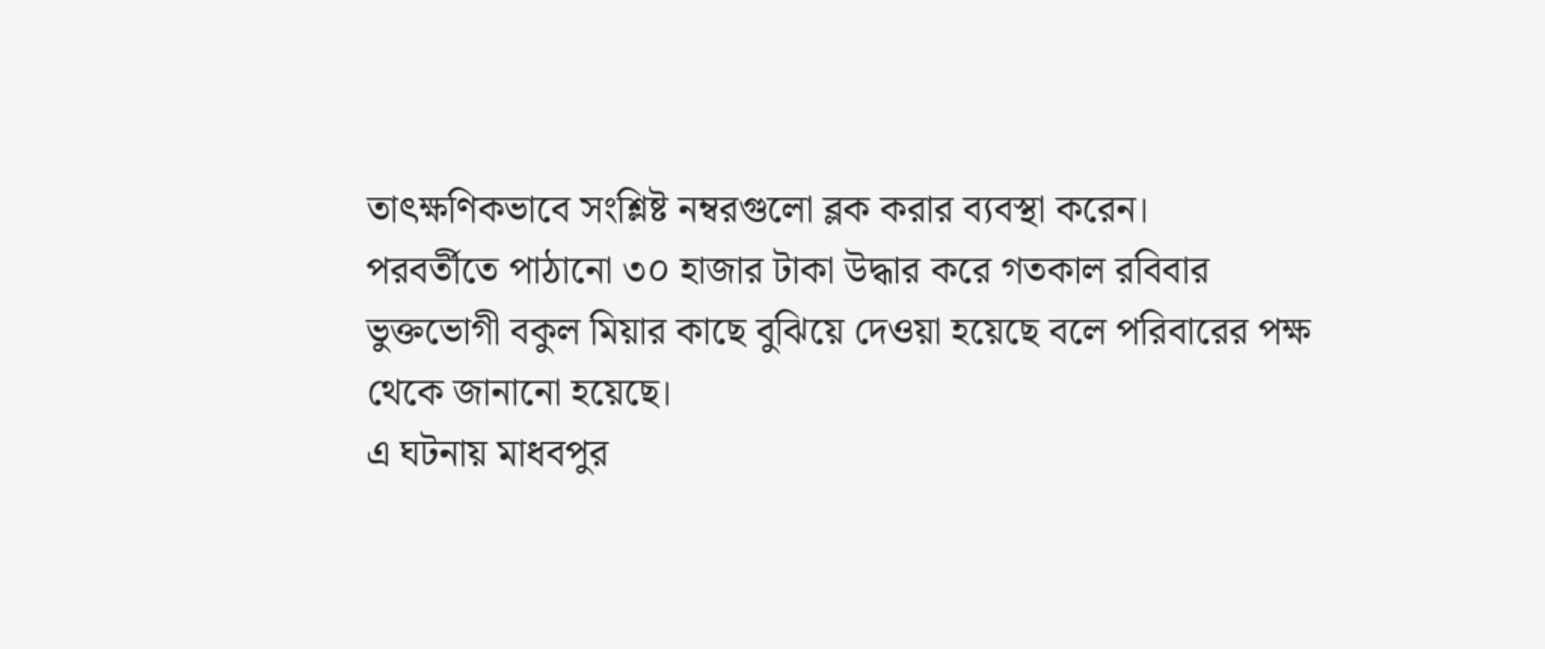তাৎক্ষণিকভাবে সংশ্লিষ্ট নম্বরগুলো ব্লক করার ব্যবস্থা করেন।
পরবর্তীতে পাঠানো ৩০ হাজার টাকা উদ্ধার করে গতকাল রবিবার ভুক্তভোগী বকুল মিয়ার কাছে বুঝিয়ে দেওয়া হয়েছে বলে পরিবারের পক্ষ থেকে জানানো হয়েছে।
এ ঘটনায় মাধবপুর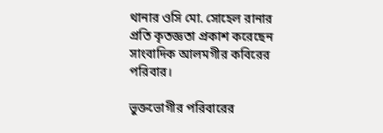থানার ওসি মো. সোহেল রানার প্রতি কৃতজ্ঞতা প্রকাশ করেছেন সাংবাদিক আলমগীর কবিরের পরিবার।

ভুক্তভোগীর পরিবারের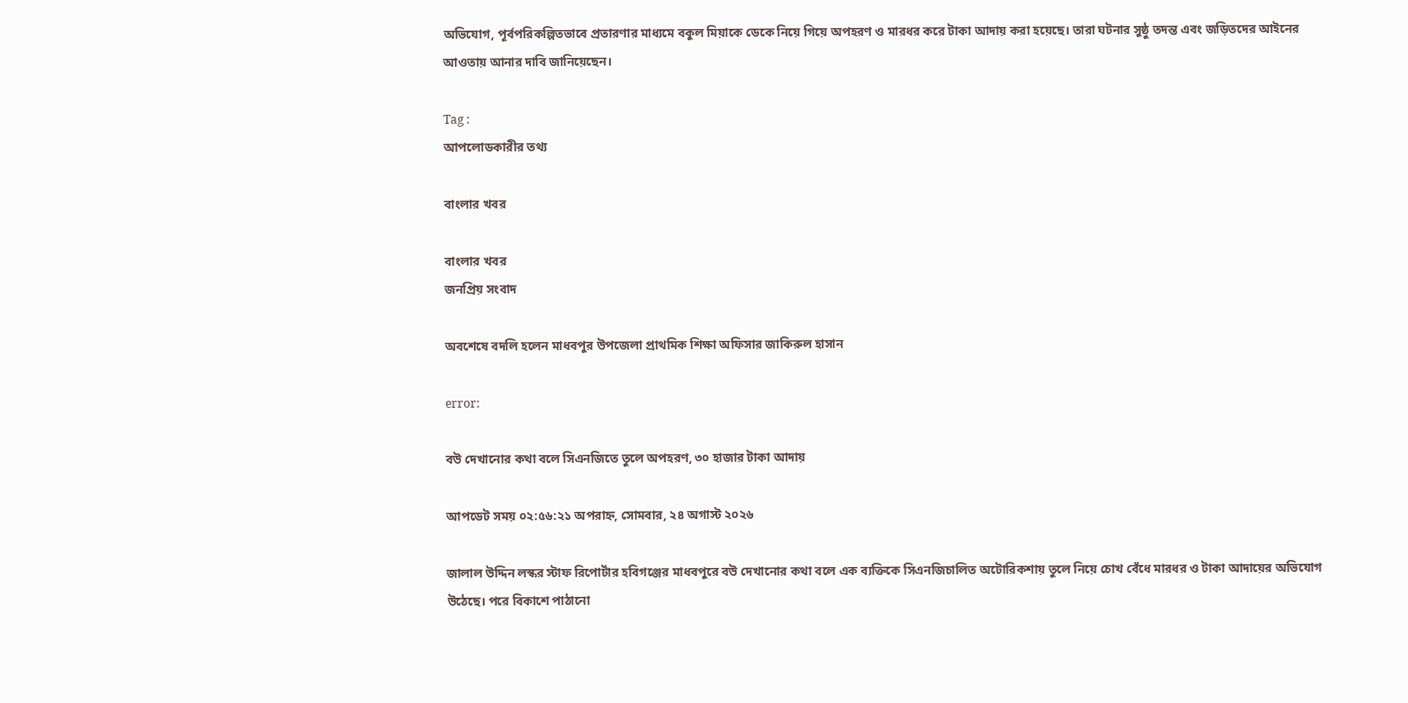অভিযোগ, পূর্বপরিকল্পিতভাবে প্রতারণার মাধ্যমে বকুল মিয়াকে ডেকে নিয়ে গিয়ে অপহরণ ও মারধর করে টাকা আদায় করা হয়েছে। তারা ঘটনার সুষ্ঠু তদন্ত এবং জড়িতদের আইনের আওতায় আনার দাবি জানিয়েছেন।

Tag :
আপলোডকারীর তথ্য

বাংলার খবর

বাংলার খবর
জনপ্রিয় সংবাদ

অবশেষে বদলি হলেন মাধবপুর উপজেলা প্রাথমিক শিক্ষা অফিসার জাকিরুল হাসান

error:

বউ দেখানোর কথা বলে সিএনজিতে তুলে অপহরণ, ৩০ হাজার টাকা আদায়

আপডেট সময় ০২:৫৬:২১ অপরাহ্ন, সোমবার, ২৪ অগাস্ট ২০২৬

জালাল উদ্দিন লস্কর স্টাফ রিপোর্টার হবিগঞ্জের মাধবপুরে বউ দেখানোর কথা বলে এক ব্যক্তিকে সিএনজিচালিত অটোরিকশায় তুলে নিয়ে চোখ বেঁধে মারধর ও টাকা আদায়ের অভিযোগ উঠেছে। পরে বিকাশে পাঠানো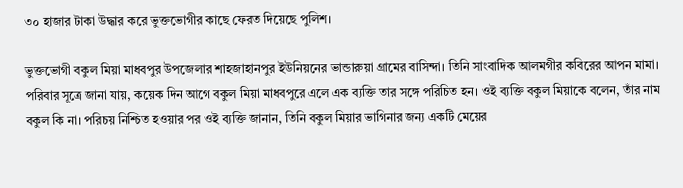৩০ হাজার টাকা উদ্ধার করে ভুক্তভোগীর কাছে ফেরত দিয়েছে পুলিশ।

ভুক্তভোগী বকুল মিয়া মাধবপুর উপজেলার শাহজাহানপুর ইউনিয়নের ভান্ডারুয়া গ্রামের বাসিন্দা। তিনি সাংবাদিক আলমগীর কবিরের আপন মামা।
পরিবার সূত্রে জানা যায়, কয়েক দিন আগে বকুল মিয়া মাধবপুরে এলে এক ব্যক্তি তার সঙ্গে পরিচিত হন। ওই ব্যক্তি বকুল মিয়াকে বলেন, তাঁর নাম বকুল কি না। পরিচয় নিশ্চিত হওয়ার পর ওই ব্যক্তি জানান, তিনি বকুল মিয়ার ভাগিনার জন্য একটি মেয়ের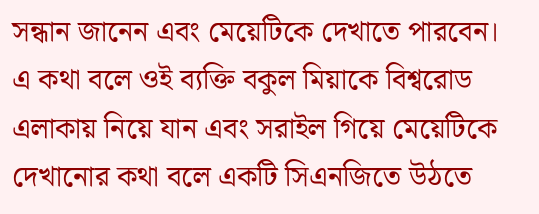সন্ধান জানেন এবং মেয়েটিকে দেখাতে পারবেন।
এ কথা বলে ওই ব্যক্তি বকুল মিয়াকে বিশ্বরোড এলাকায় নিয়ে যান এবং সরাইল গিয়ে মেয়েটিকে দেখানোর কথা বলে একটি সিএনজিতে উঠতে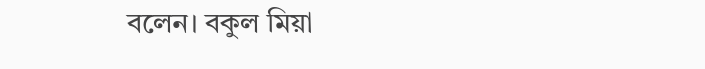বলেন। বকুল মিয়া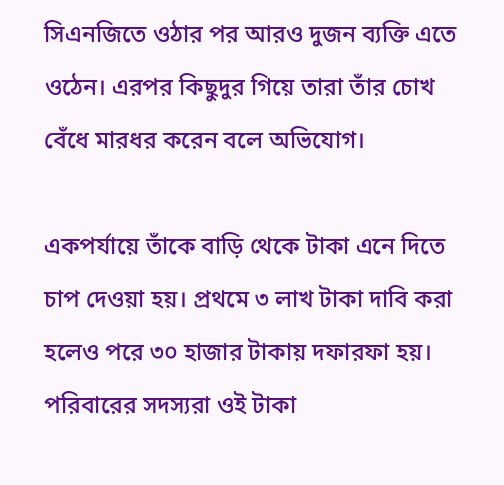সিএনজিতে ওঠার পর আরও দুজন ব্যক্তি এতে ওঠেন। এরপর কিছুদুর গিয়ে তারা তাঁর চোখ বেঁধে মারধর করেন বলে অভিযোগ।

একপর্যায়ে তাঁকে বাড়ি থেকে টাকা এনে দিতে চাপ দেওয়া হয়। প্রথমে ৩ লাখ টাকা দাবি করা হলেও পরে ৩০ হাজার টাকায় দফারফা হয়। পরিবারের সদস্যরা ওই টাকা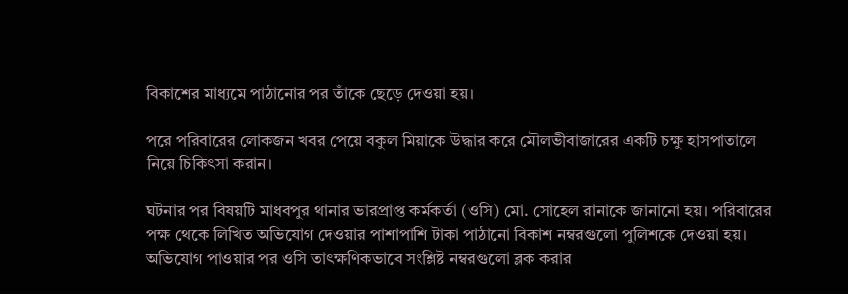বিকাশের মাধ্যমে পাঠানোর পর তাঁকে ছেড়ে দেওয়া হয়।

পরে পরিবারের লোকজন খবর পেয়ে বকুল মিয়াকে উদ্ধার করে মৌলভীবাজারের একটি চক্ষু হাসপাতালে নিয়ে চিকিৎসা করান।

ঘটনার পর বিষয়টি মাধবপুর থানার ভারপ্রাপ্ত কর্মকর্তা (ওসি) মো. সোহেল রানাকে জানানো হয়। পরিবারের পক্ষ থেকে লিখিত অভিযোগ দেওয়ার পাশাপাশি টাকা পাঠানো বিকাশ নম্বরগুলো পুলিশকে দেওয়া হয়। অভিযোগ পাওয়ার পর ওসি তাৎক্ষণিকভাবে সংশ্লিষ্ট নম্বরগুলো ব্লক করার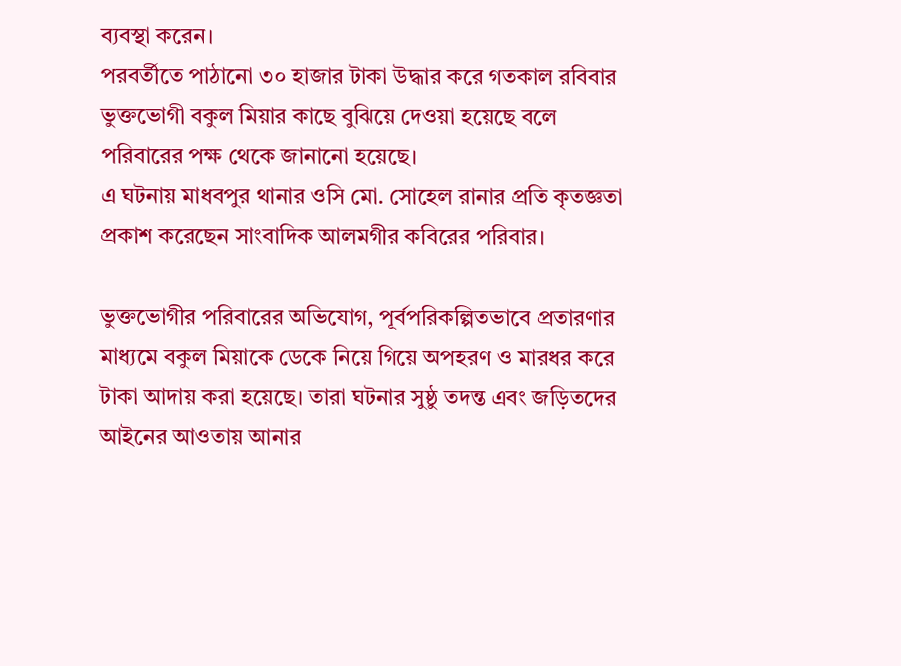ব্যবস্থা করেন।
পরবর্তীতে পাঠানো ৩০ হাজার টাকা উদ্ধার করে গতকাল রবিবার ভুক্তভোগী বকুল মিয়ার কাছে বুঝিয়ে দেওয়া হয়েছে বলে পরিবারের পক্ষ থেকে জানানো হয়েছে।
এ ঘটনায় মাধবপুর থানার ওসি মো. সোহেল রানার প্রতি কৃতজ্ঞতা প্রকাশ করেছেন সাংবাদিক আলমগীর কবিরের পরিবার।

ভুক্তভোগীর পরিবারের অভিযোগ, পূর্বপরিকল্পিতভাবে প্রতারণার মাধ্যমে বকুল মিয়াকে ডেকে নিয়ে গিয়ে অপহরণ ও মারধর করে টাকা আদায় করা হয়েছে। তারা ঘটনার সুষ্ঠু তদন্ত এবং জড়িতদের আইনের আওতায় আনার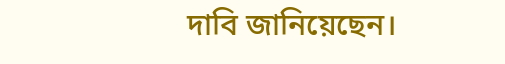দাবি জানিয়েছেন।